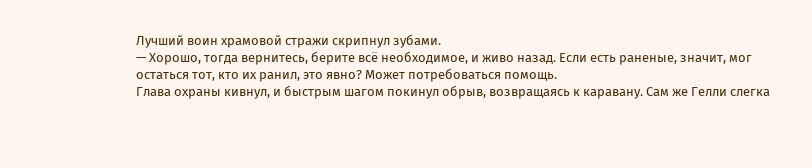Лучший воин храмовой стражи скрипнул зубами.
— Хорошо, тогда вернитесь, берите всё необходимое, и живо назад. Если есть раненые, значит, мог остаться тот, кто их ранил, это явно? Может потребоваться помощь.
Глава охраны кивнул, и быстрым шагом покинул обрыв, возвращаясь к каравану. Сам же Гелли слегка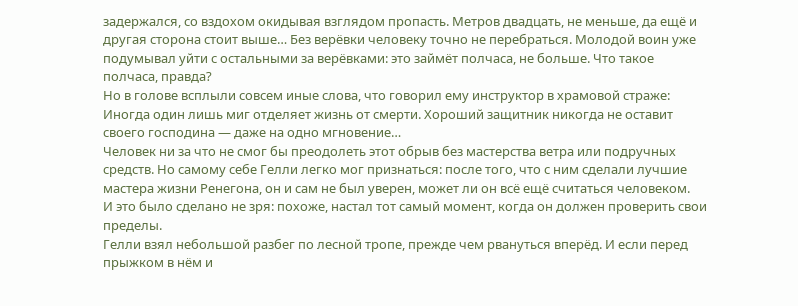задержался, со вздохом окидывая взглядом пропасть. Метров двадцать, не меньше, да ещё и другая сторона стоит выше… Без верёвки человеку точно не перебраться. Молодой воин уже подумывал уйти с остальными за верёвками: это займёт полчаса, не больше. Что такое полчаса, правда?
Но в голове всплыли совсем иные слова, что говорил ему инструктор в храмовой страже:
Иногда один лишь миг отделяет жизнь от смерти. Хороший защитник никогда не оставит своего господина — даже на одно мгновение…
Человек ни за что не смог бы преодолеть этот обрыв без мастерства ветра или подручных средств. Но самому себе Гелли легко мог признаться: после того, что с ним сделали лучшие мастера жизни Ренегона, он и сам не был уверен, может ли он всё ещё считаться человеком.
И это было сделано не зря: похоже, настал тот самый момент, когда он должен проверить свои пределы.
Гелли взял небольшой разбег по лесной тропе, прежде чем рвануться вперёд. И если перед прыжком в нём и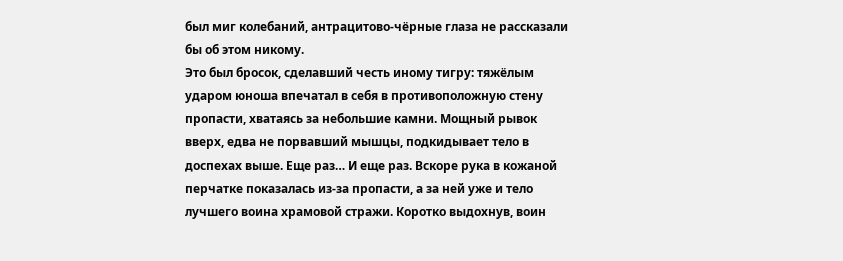был миг колебаний, антрацитово-чёрные глаза не рассказали бы об этом никому.
Это был бросок, сделавший честь иному тигру: тяжёлым ударом юноша впечатал в себя в противоположную стену пропасти, хватаясь за небольшие камни. Мощный рывок вверх, едва не порвавший мышцы, подкидывает тело в доспехах выше. Еще раз… И еще раз. Вскоре рука в кожаной перчатке показалась из-за пропасти, а за ней уже и тело лучшего воина храмовой стражи. Коротко выдохнув, воин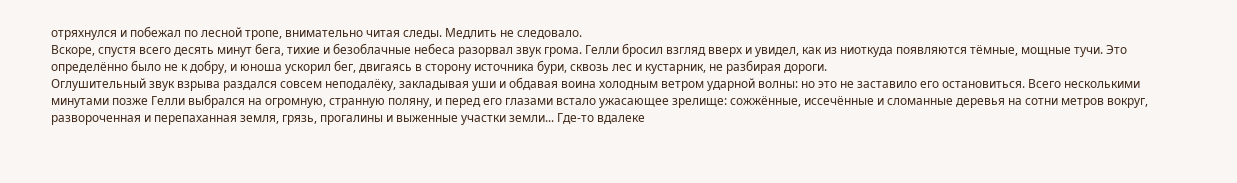отряхнулся и побежал по лесной тропе, внимательно читая следы. Медлить не следовало.
Вскоре, спустя всего десять минут бега, тихие и безоблачные небеса разорвал звук грома. Гелли бросил взгляд вверх и увидел, как из ниоткуда появляются тёмные, мощные тучи. Это определённо было не к добру, и юноша ускорил бег, двигаясь в сторону источника бури, сквозь лес и кустарник, не разбирая дороги.
Оглушительный звук взрыва раздался совсем неподалёку, закладывая уши и обдавая воина холодным ветром ударной волны: но это не заставило его остановиться. Всего несколькими минутами позже Гелли выбрался на огромную, странную поляну, и перед его глазами встало ужасающее зрелище: сожжённые, иссечённые и сломанные деревья на сотни метров вокруг, развороченная и перепаханная земля, грязь, прогалины и выженные участки земли... Где-то вдалеке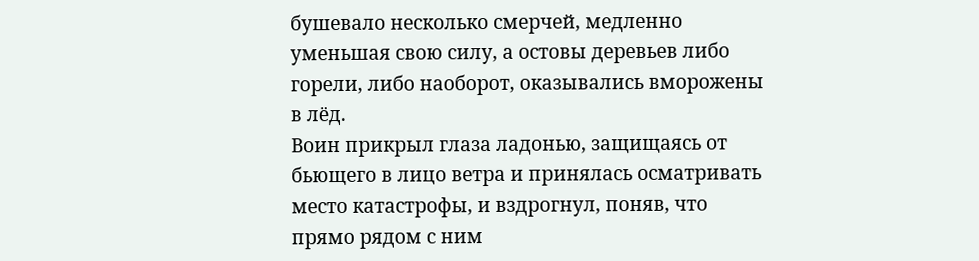бушевало несколько смерчей, медленно уменьшая свою силу, а остовы деревьев либо горели, либо наоборот, оказывались вморожены в лёд.
Воин прикрыл глаза ладонью, защищаясь от бьющего в лицо ветра и принялась осматривать место катастрофы, и вздрогнул, поняв, что прямо рядом с ним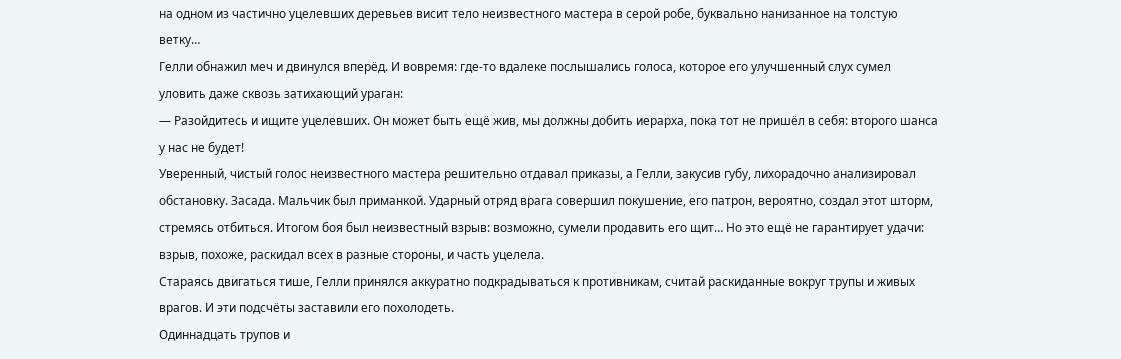на одном из частично уцелевших деревьев висит тело неизвестного мастера в серой робе, буквально нанизанное на толстую ветку…
Гелли обнажил меч и двинулся вперёд. И вовремя: где-то вдалеке послышались голоса, которое его улучшенный слух сумел уловить даже сквозь затихающий ураган:
— Разойдитесь и ищите уцелевших. Он может быть ещё жив, мы должны добить иерарха, пока тот не пришёл в себя: второго шанса у нас не будет!
Уверенный, чистый голос неизвестного мастера решительно отдавал приказы, а Гелли, закусив губу, лихорадочно анализировал обстановку. Засада. Мальчик был приманкой. Ударный отряд врага совершил покушение, его патрон, вероятно, создал этот шторм, стремясь отбиться. Итогом боя был неизвестный взрыв: возможно, сумели продавить его щит… Но это ещё не гарантирует удачи: взрыв, похоже, раскидал всех в разные стороны, и часть уцелела.
Стараясь двигаться тише, Гелли принялся аккуратно подкрадываться к противникам, считай раскиданные вокруг трупы и живых врагов. И эти подсчёты заставили его похолодеть.
Одиннадцать трупов и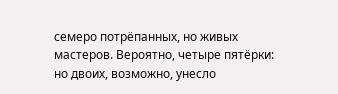семеро потрёпанных, но живых мастеров. Вероятно, четыре пятёрки: но двоих, возможно, унесло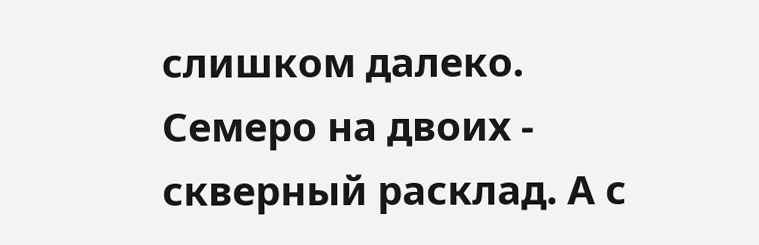слишком далеко.
Семеро на двоих - скверный расклад. А с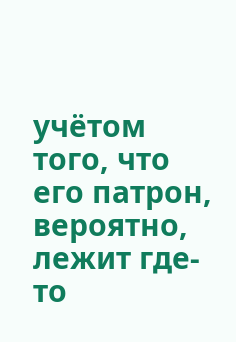учётом того, что его патрон, вероятно, лежит где-то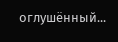оглушённый...